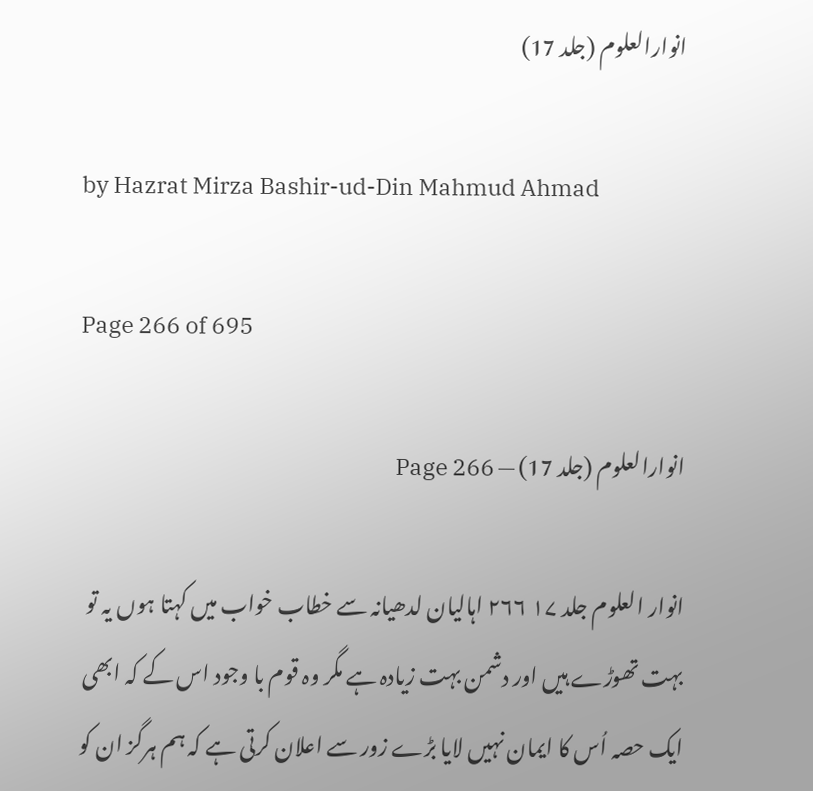انوارالعلوم (جلد 17)

by Hazrat Mirza Bashir-ud-Din Mahmud Ahmad

Page 266 of 695

انوارالعلوم (جلد 17) — Page 266

انوار العلوم جلد ۱۷ ۲۶۶ اہالیان لدھیانہ سے خطاب خواب میں کہتا ہوں یہ تو بہت تھوڑے ہیں اور دشمن بہت زیادہ ہے مگر وہ قوم با وجود اس کے کہ ابھی ایک حصہ اُس کا ایمان نہیں لایا بڑے زور سے اعلان کرتی ہے کہ ہم ہرگز ان کو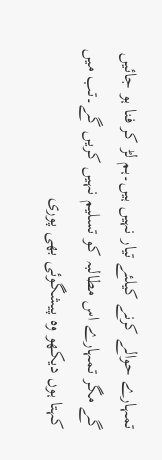تمہارے حوالے کرنے کیلئے تیار نہیں ہیں۔ہم لڑ کر فنا ہو جائیں گے مگر تمہارے اس مطالبہ کو تسلیم نہیں کریں گے۔تب میں کہتا ہوں دیکھو وہ پیشگوئی بھی پوری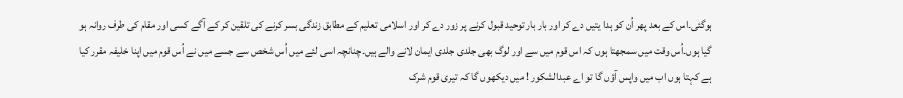ہوگئی۔اس کے بعد پھر اُن کو ہدا یتیں دے کر اور بار بار توحید قبول کرنے پر زور دے کر اور اسلامی تعلیم کے مطابق زندگی بسر کرنے کی تلقین کر کے آگے کسی اور مقام کی طرف روانہ ہو گیا ہوں۔اُس وقت میں سمجھتا ہوں کہ اس قوم میں سے اور لوگ بھی جلدی جلدی ایمان لانے والے ہیں۔چنانچہ اسی لئے میں اُس شخص سے جسے میں نے اُس قوم میں اپنا خلیفہ مقرر کیا ہے کہتا ہوں اب میں واپس آؤں گا تو اے عبدالشکور ! میں دیکھوں گا کہ تیری قوم شرک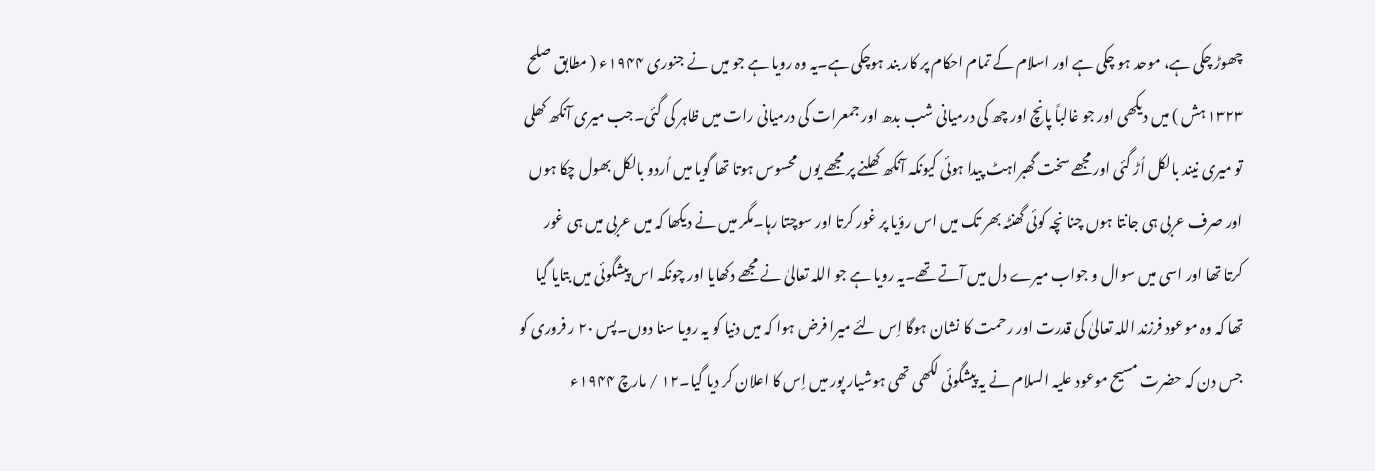چھوڑ چکی ہے، موحد ہو چکی ہے اور اسلام کے تمام احکام پر کار بند ہوچکی ہے۔یہ وہ رویا ہے جو میں نے جنوری ۱۹۴۴ء ( مطابق صلح ۱۳۲۳ ہش ) میں دیکھی اور جو غالباً پانچ اور چھ کی درمیانی شب بدھ اور جمعرات کی درمیانی رات میں ظاہر کی گئی۔جب میری آنکھ کھلی تو میری نیند بالکل اُڑ گئی اور مجھے سخت گھبراہٹ پیدا ہوئی کیونکہ آنکھ کھلنے پر مجھے یوں محسوس ہوتا تھا گویا میں اُردو بالکل بھول چکا ہوں اور صرف عربی ہی جانتا ہوں چنا نچہ کوئی گھنٹہ بھر تک میں اس رؤیا پر غور کرتا اور سوچتا رہا۔مگر میں نے دیکھا کہ میں عربی میں ہی غور کرتا تھا اور اسی میں سوال و جواب میرے دل میں آتے تھے۔یہ رویا ہے جو اللہ تعالیٰ نے مجھے دکھایا اور چونکہ اس پیشگوئی میں بتایا گیا تھا کہ وہ موعود فرزند اللہ تعالیٰ کی قدرت اور رحمت کا نشان ہوگا اِس لئے میرا فرض ہوا کہ میں دنیا کو یہ رویا سنا دوں۔پس ۲۰ ر فروری کو جس دن کہ حضرت مسیح موعود علیہ السلام نے یہ پیشگوئی لکھی تھی ہوشیار پور میں اِس کا اعلان کر دیا گیا۔۱۲ / مارچ ۱۹۴۴ء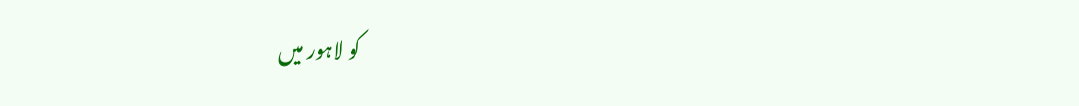کو لاہور میں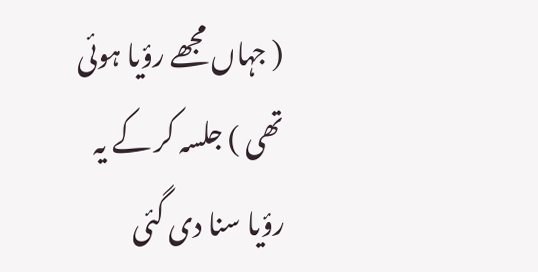( جہاں مجھے رؤیا ہوئی تھی ) جلسہ کر کے یہ رؤیا سنا دی گئی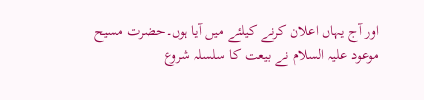اور آج یہاں اعلان کرنے کیلئے میں آیا ہوں۔حضرت مسیح موعود علیہ السلام نے بیعت کا سلسلہ شروع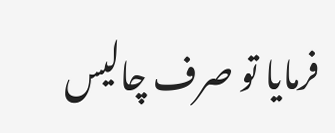فرمایا تو صرف چالیس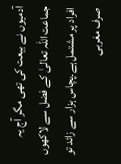آدمیوں نے بیعت کی تھی مگر آج یہ جماعت اللہ تعالیٰ کے فضل سے لاکھوں افراد پر مشتمل ہے۔پچاس ہزار سے زائد تو صرف مغربی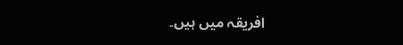افریقہ میں ہیں۔